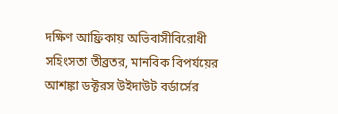দক্ষিণ আফ্রিকায় অভিবাসীবিরোধী সহিংসতা তীব্রতর, মানবিক বিপর্যয়ের আশঙ্কা ডক্টরস উইদাউট বর্ডার্সের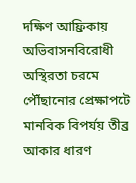দক্ষিণ আফ্রিকায় অভিবাসনবিরোধী অস্থিরতা চরমে পৌঁছানোর প্রেক্ষাপটে মানবিক বিপর্যয় তীব্র আকার ধারণ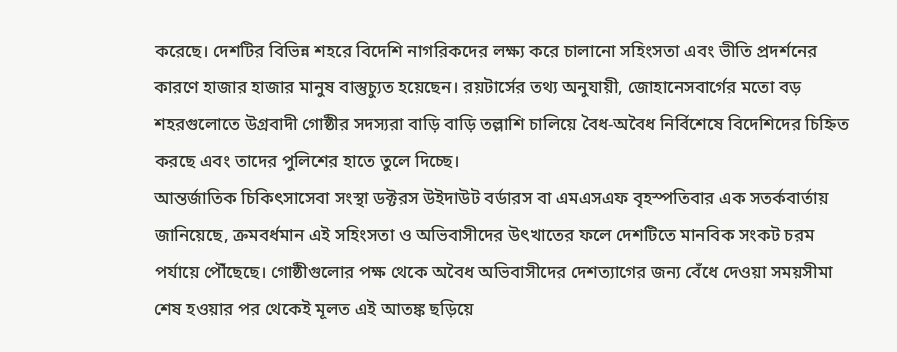করেছে। দেশটির বিভিন্ন শহরে বিদেশি নাগরিকদের লক্ষ্য করে চালানো সহিংসতা এবং ভীতি প্রদর্শনের কারণে হাজার হাজার মানুষ বাস্তুচ্যুত হয়েছেন। রয়টার্সের তথ্য অনুযায়ী, জোহানেসবার্গের মতো বড় শহরগুলোতে উগ্রবাদী গোষ্ঠীর সদস্যরা বাড়ি বাড়ি তল্লাশি চালিয়ে বৈধ-অবৈধ নির্বিশেষে বিদেশিদের চিহ্নিত করছে এবং তাদের পুলিশের হাতে তুলে দিচ্ছে।
আন্তর্জাতিক চিকিৎসাসেবা সংস্থা ডক্টরস উইদাউট বর্ডারস বা এমএসএফ বৃহস্পতিবার এক সতর্কবার্তায় জানিয়েছে, ক্রমবর্ধমান এই সহিংসতা ও অভিবাসীদের উৎখাতের ফলে দেশটিতে মানবিক সংকট চরম পর্যায়ে পৌঁছেছে। গোষ্ঠীগুলোর পক্ষ থেকে অবৈধ অভিবাসীদের দেশত্যাগের জন্য বেঁধে দেওয়া সময়সীমা শেষ হওয়ার পর থেকেই মূলত এই আতঙ্ক ছড়িয়ে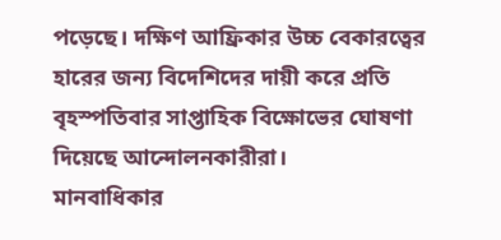পড়েছে। দক্ষিণ আফ্রিকার উচ্চ বেকারত্বের হারের জন্য বিদেশিদের দায়ী করে প্রতি বৃহস্পতিবার সাপ্তাহিক বিক্ষোভের ঘোষণা দিয়েছে আন্দোলনকারীরা।
মানবাধিকার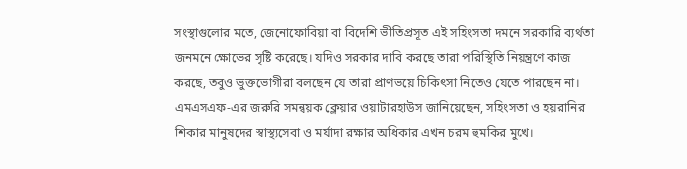সংস্থাগুলোর মতে, জেনোফোবিয়া বা বিদেশি ভীতিপ্রসূত এই সহিংসতা দমনে সরকারি ব্যর্থতা জনমনে ক্ষোভের সৃষ্টি করেছে। যদিও সরকার দাবি করছে তারা পরিস্থিতি নিয়ন্ত্রণে কাজ করছে, তবুও ভুক্তভোগীরা বলছেন যে তারা প্রাণভয়ে চিকিৎসা নিতেও যেতে পারছেন না। এমএসএফ-এর জরুরি সমন্বয়ক ক্লেয়ার ওয়াটারহাউস জানিয়েছেন, সহিংসতা ও হয়রানির শিকার মানুষদের স্বাস্থ্যসেবা ও মর্যাদা রক্ষার অধিকার এখন চরম হুমকির মুখে।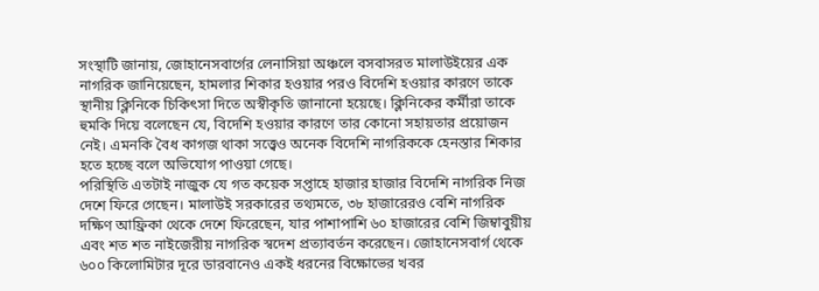সংস্থাটি জানায়, জোহানেসবার্গের লেনাসিয়া অঞ্চলে বসবাসরত মালাউইয়ের এক নাগরিক জানিয়েছেন, হামলার শিকার হওয়ার পরও বিদেশি হওয়ার কারণে তাকে স্থানীয় ক্লিনিকে চিকিৎসা দিতে অস্বীকৃতি জানানো হয়েছে। ক্লিনিকের কর্মীরা তাকে হুমকি দিয়ে বলেছেন যে, বিদেশি হওয়ার কারণে তার কোনো সহায়তার প্রয়োজন নেই। এমনকি বৈধ কাগজ থাকা সত্ত্বেও অনেক বিদেশি নাগরিককে হেনস্তার শিকার হতে হচ্ছে বলে অভিযোগ পাওয়া গেছে।
পরিস্থিতি এতটাই নাজুক যে গত কয়েক সপ্তাহে হাজার হাজার বিদেশি নাগরিক নিজ দেশে ফিরে গেছেন। মালাউই সরকারের তথ্যমতে, ৩৮ হাজারেরও বেশি নাগরিক দক্ষিণ আফ্রিকা থেকে দেশে ফিরেছেন, যার পাশাপাশি ৬০ হাজারের বেশি জিম্বাবুয়ীয় এবং শত শত নাইজেরীয় নাগরিক স্বদেশ প্রত্যাবর্তন করেছেন। জোহানেসবার্গ থেকে ৬০০ কিলোমিটার দূরে ডারবানেও একই ধরনের বিক্ষোভের খবর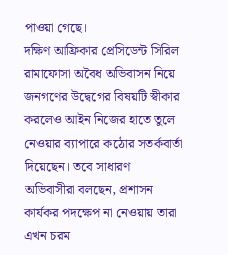পাওয়া গেছে।
দক্ষিণ আফ্রিকার প্রেসিডেন্ট সিরিল রামাফোসা অবৈধ অভিবাসন নিয়ে জনগণের উদ্বেগের বিষয়টি স্বীকার করলেও আইন নিজের হাতে তুলে নেওয়ার ব্যাপারে কঠোর সতর্কবার্তা দিয়েছেন। তবে সাধারণ অভিবাসীরা বলছেন, প্রশাসন কার্যকর পদক্ষেপ না নেওয়ায় তারা এখন চরম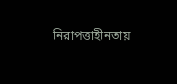নিরাপত্তাহীনতায়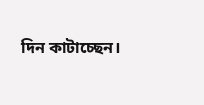দিন কাটাচ্ছেন।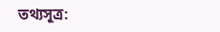তথ্যসূত্র: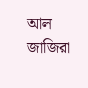আল জাজিরা